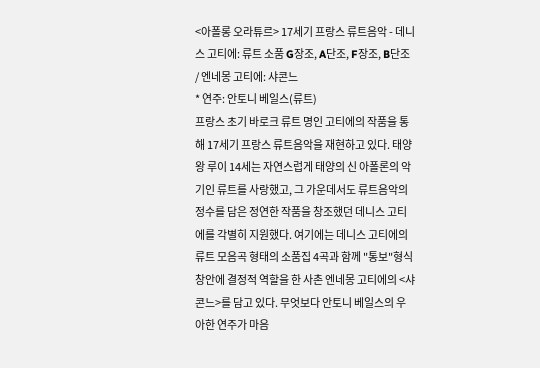<아폴롱 오라튜르> 17세기 프랑스 류트음악 - 데니스 고티에: 류트 소품 G장조, A단조, F장조, B단조 / 엔네몽 고티에: 샤콘느
* 연주: 안토니 베일스(류트)
프랑스 초기 바로크 류트 명인 고티에의 작품을 통해 17세기 프랑스 류트음악을 재현하고 있다. 태양왕 루이 14세는 자연스럽게 태양의 신 아폴론의 악기인 류트를 사랑했고, 그 가운데서도 류트음악의 정수를 담은 정연한 작품을 창조했던 데니스 고티에를 각별히 지원했다. 여기에는 데니스 고티에의 류트 모음곡 형태의 소품집 4곡과 함께 "통보"형식 창안에 결정적 역할을 한 사촌 엔네몽 고티에의 <샤콘느>를 담고 있다. 무엇보다 안토니 베일스의 우아한 연주가 마음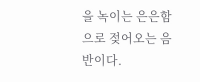을 녹이는 은은함으로 젖어오는 음반이다.